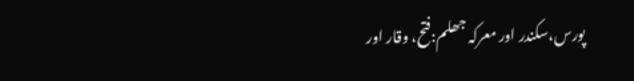پورس،سکندر اور معرکہ جھلم:فتح، وقار اور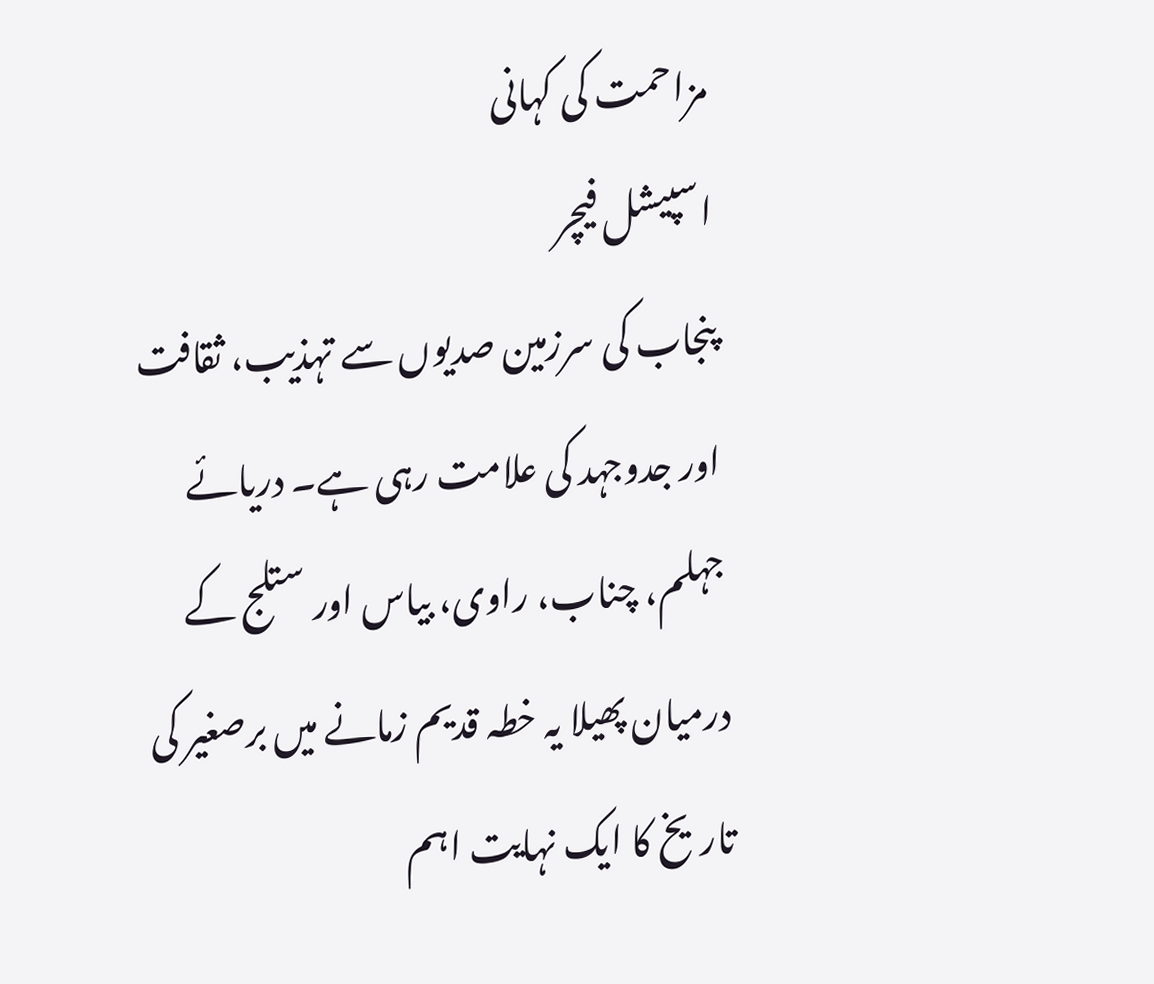مزاحمت کی کہانی
اسپیشل فیچر
پنجاب کی سرزمین صدیوں سے تہذیب، ثقافت اور جدوجہد کی علامت رہی ہے۔ دریائے جہلم، چناب، راوی، بیاس اور ستلج کے درمیان پھیلا یہ خطہ قدیم زمانے میں برصغیر کی تاریخ کا ایک نہایت اہم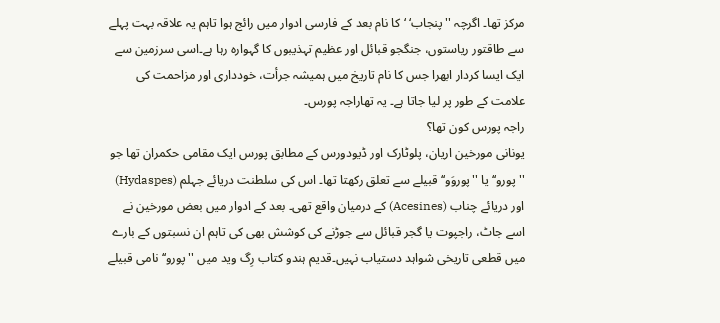مرکز تھا۔ اگرچہ ''پنجاب‘ ‘کا نام بعد کے فارسی ادوار میں رائج ہوا تاہم یہ علاقہ بہت پہلے سے طاقتور ریاستوں، جنگجو قبائل اور عظیم تہذیبوں کا گہوارہ رہا ہے۔اسی سرزمین سے ایک ایسا کردار ابھرا جس کا نام تاریخ میں ہمیشہ جرأت، خودداری اور مزاحمت کی علامت کے طور پر لیا جاتا ہے۔ یہ تھاراجہ پورس۔
راجہ پورس کون تھا؟
یونانی مورخین اریان، پلوٹارک اور ڈیودورس کے مطابق پورس ایک مقامی حکمران تھا جو ''پورو‘‘ یا ''پوروَو‘‘ قبیلے سے تعلق رکھتا تھا۔ اس کی سلطنت دریائے جہلم (Hydaspes) اور دریائے چناب (Acesines) کے درمیان واقع تھی۔ بعد کے ادوار میں بعض مورخین نے اسے جاٹ، راجپوت یا گجر قبائل سے جوڑنے کی کوشش بھی کی تاہم ان نسبتوں کے بارے میں قطعی تاریخی شواہد دستیاب نہیں۔قدیم ہندو کتاب رِگ وید میں ''پورو‘‘ نامی قبیلے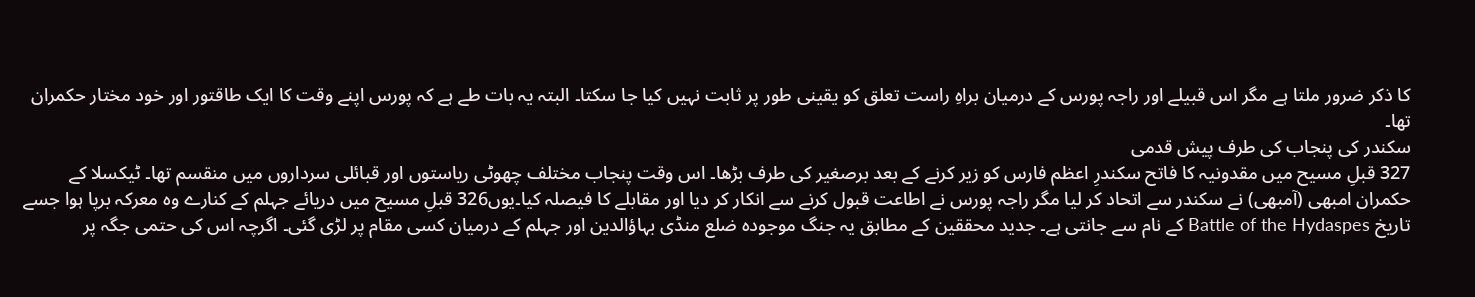کا ذکر ضرور ملتا ہے مگر اس قبیلے اور راجہ پورس کے درمیان براہِ راست تعلق کو یقینی طور پر ثابت نہیں کیا جا سکتا۔ البتہ یہ بات طے ہے کہ پورس اپنے وقت کا ایک طاقتور اور خود مختار حکمران تھا۔
سکندر کی پنجاب کی طرف پیش قدمی
327 قبلِ مسیح میں مقدونیہ کا فاتح سکندرِ اعظم فارس کو زیر کرنے کے بعد برصغیر کی طرف بڑھا۔ اس وقت پنجاب مختلف چھوٹی ریاستوں اور قبائلی سرداروں میں منقسم تھا۔ ٹیکسلا کے حکمران امبھی (آمبھی) نے سکندر سے اتحاد کر لیا مگر راجہ پورس نے اطاعت قبول کرنے سے انکار کر دیا اور مقابلے کا فیصلہ کیا۔یوں326 قبلِ مسیح میں دریائے جہلم کے کنارے وہ معرکہ برپا ہوا جسے تاریخ Battle of the Hydaspes کے نام سے جانتی ہے۔ جدید محققین کے مطابق یہ جنگ موجودہ ضلع منڈی بہاؤالدین اور جہلم کے درمیان کسی مقام پر لڑی گئی۔ اگرچہ اس کی حتمی جگہ پر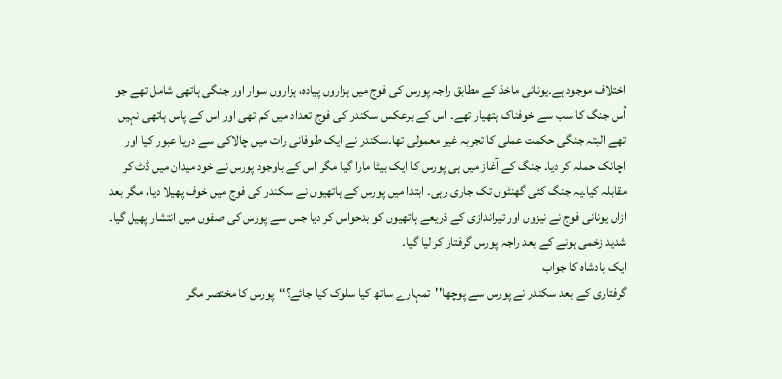اختلاف موجود ہے۔یونانی ماخذ کے مطابق راجہ پورس کی فوج میں ہزاروں پیادہ، ہزاروں سوار اور جنگی ہاتھی شامل تھے جو اُس جنگ کا سب سے خوفناک ہتھیار تھے۔ اس کے برعکس سکندر کی فوج تعداد میں کم تھی اور اس کے پاس ہاتھی نہیں تھے البتہ جنگی حکمت عملی کا تجربہ غیر معمولی تھا۔سکندر نے ایک طوفانی رات میں چالاکی سے دریا عبور کیا اور اچانک حملہ کر دیا۔ جنگ کے آغاز میں ہی پورس کا ایک بیٹا مارا گیا مگر اس کے باوجود پورس نے خود میدان میں ڈٹ کر مقابلہ کیا۔یہ جنگ کئی گھنٹوں تک جاری رہی۔ ابتدا میں پورس کے ہاتھیوں نے سکندر کی فوج میں خوف پھیلا دیا، مگر بعد ازاں یونانی فوج نے نیزوں اور تیراندازی کے ذریعے ہاتھیوں کو بدحواس کر دیا جس سے پورس کی صفوں میں انتشار پھیل گیا۔ شدید زخمی ہونے کے بعد راجہ پورس گرفتار کر لیا گیا۔
ایک بادشاہ کا جواب
گرفتاری کے بعد سکندر نے پورس سے پوچھا''تمہارے ساتھ کیا سلوک کیا جائے؟‘‘پورس کا مختصر مگر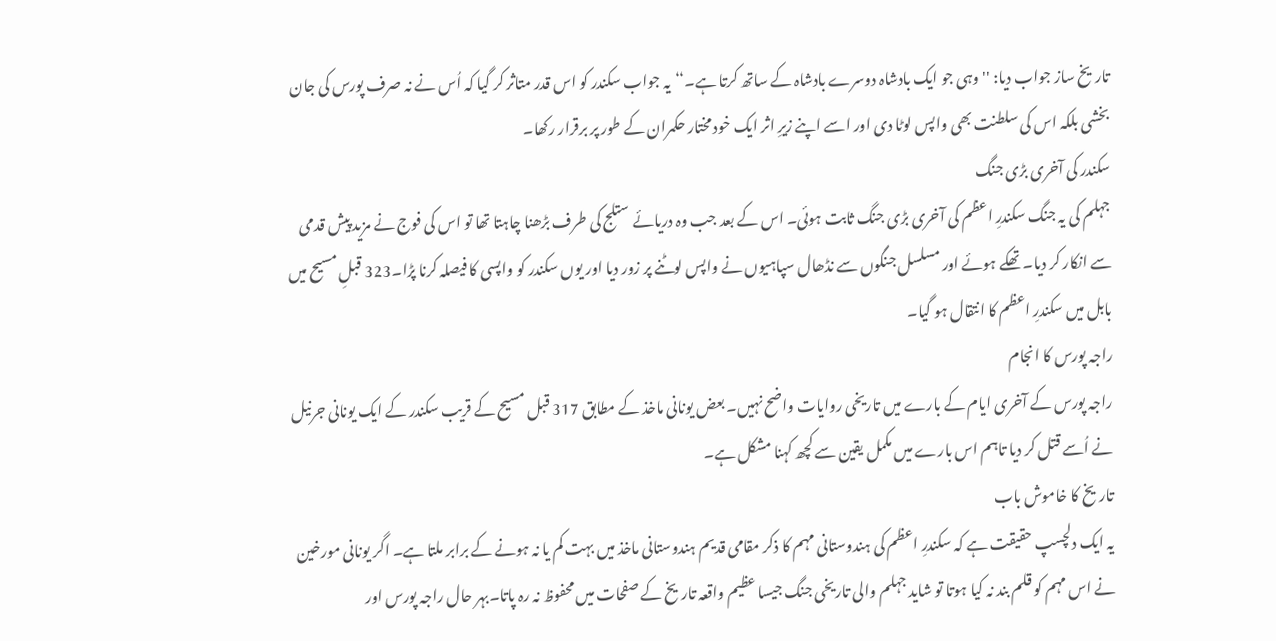تاریخ ساز جواب دیا: ''وہی جو ایک بادشاہ دوسرے بادشاہ کے ساتھ کرتا ہے۔‘‘یہ جواب سکندر کو اس قدر متاثر کر گیا کہ اُس نے نہ صرف پورس کی جان بخشی بلکہ اس کی سلطنت بھی واپس لوٹا دی اور اسے اپنے زیرِ اثر ایک خود مختار حکمران کے طور پر برقرار رکھا۔
سکندر کی آخری بڑی جنگ
جہلم کی یہ جنگ سکندرِ اعظم کی آخری بڑی جنگ ثابت ہوئی۔ اس کے بعد جب وہ دریائے ستلج کی طرف بڑھنا چاہتا تھا تو اس کی فوج نے مزید پیش قدمی سے انکار کر دیا۔ تھکے ہوئے اور مسلسل جنگوں سے نڈھال سپاہیوں نے واپس لوٹنے پر زور دیا اور یوں سکندر کو واپسی کا فیصلہ کرنا پڑا۔323 قبلِ مسیح میں بابل میں سکندرِ اعظم کا انتقال ہو گیا۔
راجہ پورس کا انجام
راجہ پورس کے آخری ایام کے بارے میں تاریخی روایات واضح نہیں۔ بعض یونانی ماخذ کے مطابق 317 قبل مسیح کے قریب سکندر کے ایک یونانی جرنیل نے اُسے قتل کر دیا تاہم اس بارے میں مکمل یقین سے کچھ کہنا مشکل ہے۔
تاریخ کا خاموش باب
یہ ایک دلچسپ حقیقت ہے کہ سکندرِ اعظم کی ہندوستانی مہم کا ذکر مقامی قدیم ہندوستانی ماخذ میں بہت کم یا نہ ہونے کے برابر ملتا ہے۔ اگر یونانی مورخین نے اس مہم کو قلم بند نہ کیا ہوتا تو شاید جہلم والی تاریخی جنگ جیسا عظیم واقعہ تاریخ کے صفحات میں محفوظ نہ رہ پاتا۔بہر حال راجہ پورس اور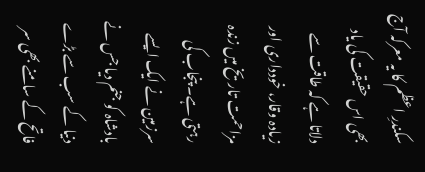سکندرِ اعظم کا یہ معرکہ آج بھی اس حقیقت کی یاد دلاتا ہے کہ طاقت سے زیادہ وقار، خودداری اور مزاحمت تاریخ میں زندہ رہتی ہے۔ پنجاب کی سرزمین نے ایک ایسے بادشاہ کو جنم دیا جس نے دنیا کے سب سے بڑے فاتح کے سامنے بھی سر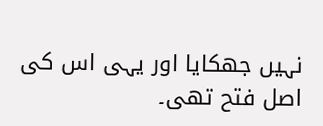نہیں جھکایا اور یہی اس کی اصل فتح تھی۔